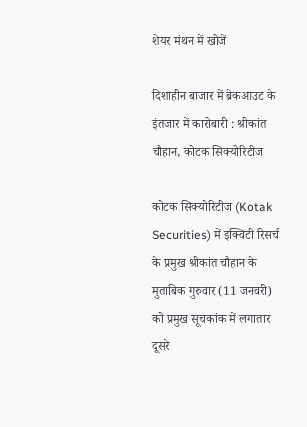शेयर मंथन में खोजें

दिशाहीन बाजार में ब्रेकआउट के इंतजार में कारोबारी : श्रीकांत चौहान, कोटक सिक्योरिटीज

कोटक सिक्योरिटीज (Kotak Securities) में इक्विटी रिसर्च के प्रमुख श्रीकांत चौहान के मुताबिक गुरुवार (11 जनवरी) को प्रमुख सूचकांक में लगातार दूसरे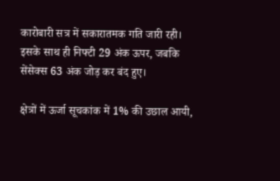कारोबारी सत्र में सकारातमक गति जारी रही। इसके साथ ही निफ्टी 29 अंक ऊपर, जबकि सेंसेक्स 63 अंक जोड़ कर बंद हुए।

क्षेत्रों में ऊर्जा सूचकांक में 1% की उछाल आयी,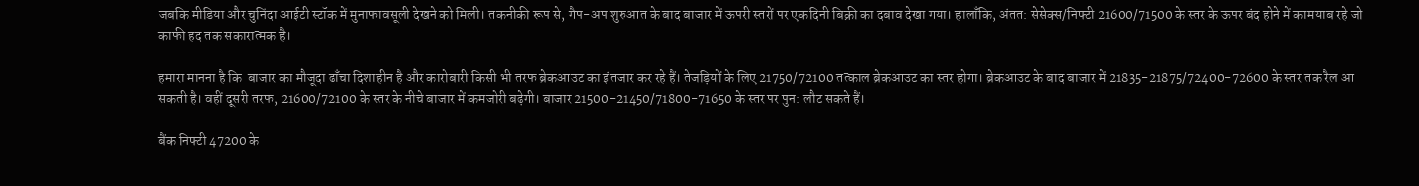जबकि मीडिया और चुनिंदा आईटी स्टॉक में मुनाफावसूली देखने को मिली। तकनीकी रूप से, गैप-अप शुरुआत के बाद बाजार में ऊपरी स्तरों पर एकदिनी बिक्री का दबाव देखा गया। हालाँकि, अंतत: सेसेक्स/निफ्टी 21600/71500 के स्तर के ऊपर बंद होने में कामयाब रहे जो काफी हद तक सकारात्मक है।

हमारा मानना है कि  बाजार का मौजूदा ढाँचा दिशाहीन है और कारोबारी किसी भी तरफ ब्रेकआउट का इंतजार कर रहे हैं। तेजड़ियों के लिए 21750/72100 तत्काल ब्रेकआउट का स्तर होगा। ब्रेकआउट के बाद बाजार में 21835-21875/72400-72600 के स्तर तक रैल आ सकती है। वहीं दूसरी तरफ, 21600/72100 के स्तर के नीचे बाजार में कमजोरी बढ़ेगी। बाजार 21500-21450/71800-71650 के स्तर पर पुन: लौट सकते हैं।

बैंक निफ्टी 47200 के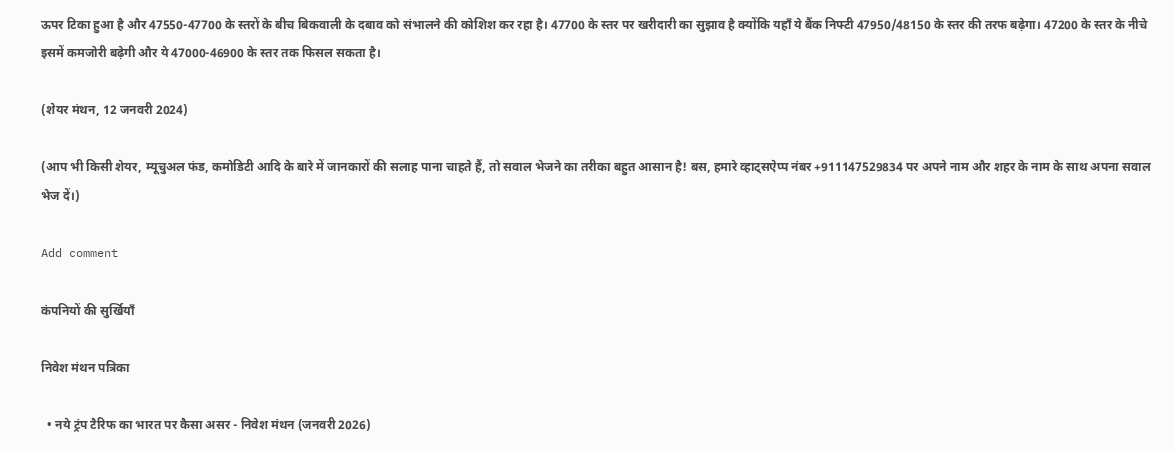ऊपर टिका हुआ है और 47550-47700 के स्तरों के बीच बिकवाली के दबाव को संभालने की कोशिश कर रहा है। 47700 के स्तर पर खरीदारी का सुझाव है क्योंकि यहाँ ये बैंक निफ्टी 47950/48150 के स्तर की तरफ बढ़ेगा। 47200 के स्तर के नीचे इसमें कमजोरी बढ़ेगी और ये 47000-46900 के स्तर तक फिसल सकता है।

(शेयर मंथन, 12 जनवरी 2024)

(आप भी किसी शेयर, म्यूचुअल फंड, कमोडिटी आदि के बारे में जानकारों की सलाह पाना चाहते हैं, तो सवाल भेजने का तरीका बहुत आसान है! बस, हमारे व्हाट्सऐप्प नंबर +911147529834 पर अपने नाम और शहर के नाम के साथ अपना सवाल भेज दें।)

Add comment

कंपनियों की सुर्खियाँ

निवेश मंथन पत्रिका

  • नये ट्रंप टैरिफ का भारत पर कैसा असर - निवेश मंथन (जनवरी 2026)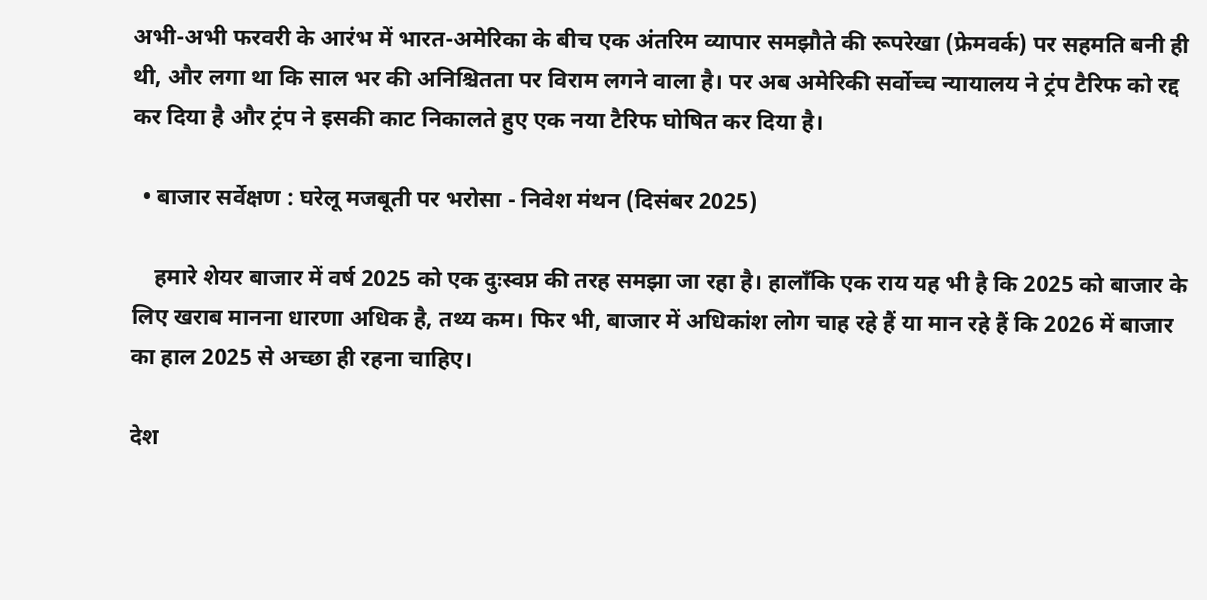अभी-अभी फरवरी के आरंभ में भारत-अमेरिका के बीच एक अंतरिम व्यापार समझौते की रूपरेखा (फ्रेमवर्क) पर सहमति बनी ही थी, और लगा था कि साल भर की अनिश्चितता पर विराम लगने वाला है। पर अब अमेरिकी सर्वोच्च न्यायालय ने ट्रंप टैरिफ को रद्द कर दिया है और ट्रंप ने इसकी काट निकालते हुए एक नया टैरिफ घोषित कर दिया है।

  • बाजार सर्वेक्षण : घरेलू मजबूती पर भरोसा - निवेश मंथन (दिसंबर 2025)

    हमारे शेयर बाजार में वर्ष 2025 को एक दुःस्वप्न की तरह समझा जा रहा है। हालाँकि एक राय यह भी है कि 2025 को बाजार के लिए खराब मानना धारणा अधिक है, तथ्य कम। फिर भी, बाजार में अधिकांश लोग चाह रहे हैं या मान रहे हैं कि 2026 में बाजार का हाल 2025 से अच्छा ही रहना चाहिए।

देश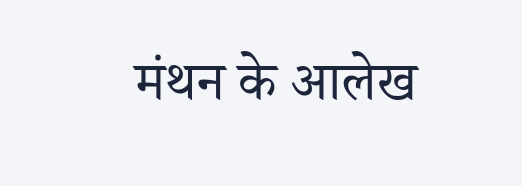मंथन के आलेख